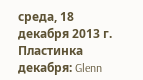среда, 18 декабря 2013 г.
Пластинка декабря: Glenn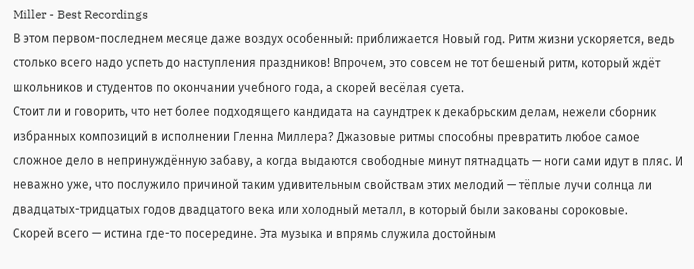Miller - Best Recordings
В этом первом-последнем месяце даже воздух особенный: приближается Новый год. Ритм жизни ускоряется, ведь столько всего надо успеть до наступления праздников! Впрочем, это совсем не тот бешеный ритм, который ждёт школьников и студентов по окончании учебного года, а скорей весёлая суета.
Стоит ли и говорить, что нет более подходящего кандидата на саундтрек к декабрьским делам, нежели сборник избранных композиций в исполнении Гленна Миллера? Джазовые ритмы способны превратить любое самое сложное дело в непринуждённую забаву, а когда выдаются свободные минут пятнадцать — ноги сами идут в пляс. И неважно уже, что послужило причиной таким удивительным свойствам этих мелодий — тёплые лучи солнца ли двадцатых-тридцатых годов двадцатого века или холодный металл, в который были закованы сороковые.
Скорей всего — истина где-то посередине. Эта музыка и впрямь служила достойным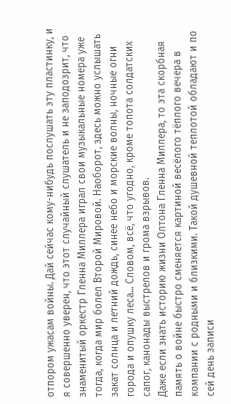отпором ужасам войны. Дай сейчас кому-нибудь послушать эту пластинку, и я совершенно уверен, что этот случайный слушатель и не заподозрит, что знаменитый оркестр Гленна Миллера играл свои музыкальные номера уже тогда, когда мир болел Второй Мировой. Наоборот, здесь можно услышать закат солнца и летний дождь, синее небо и морские волны, ночные огни города и опушку леса... Словом, всё, что угодно, кроме топота солдатских сапог, канонады выстрелов и грома взрывов.
Даже если знать историю жизни Олтона Гленна Миллера, то эта скорбная память о войне быстро сменяется картиной весёлого тёплого вечера в компании с родными и близкими. Такой душевной теплотой обладают и по сей день записи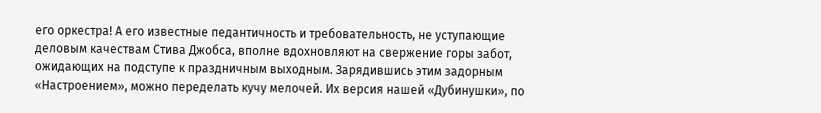его оркестра! А его известные педантичность и требовательность, не уступающие деловым качествам Стива Джобса, вполне вдохновляют на свержение горы забот, ожидающих на подступе к праздничным выходным. Зарядившись этим задорным «Настроением», можно переделать кучу мелочей. Их версия нашей «Дубинушки», по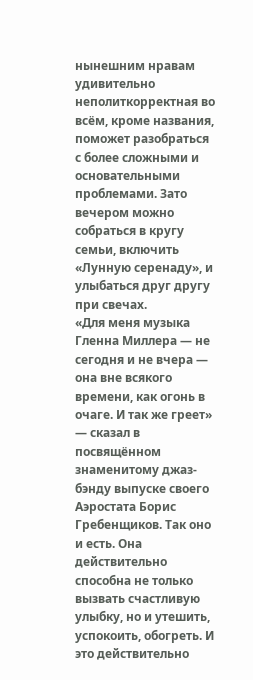нынешним нравам удивительно неполиткорректная во всём, кроме названия, поможет разобраться с более сложными и основательными проблемами. Зато вечером можно собраться в кругу семьи, включить «Лунную серенаду», и улыбаться друг другу при свечах.
«Для меня музыка Гленна Миллера — не сегодня и не вчера — она вне всякого времени, как огонь в очаге. И так же греет» — сказал в посвящённом знаменитому джаз-бэнду выпуске своего Аэростата Борис Гребенщиков. Так оно и есть. Она действительно способна не только вызвать счастливую улыбку, но и утешить, успокоить, обогреть. И это действительно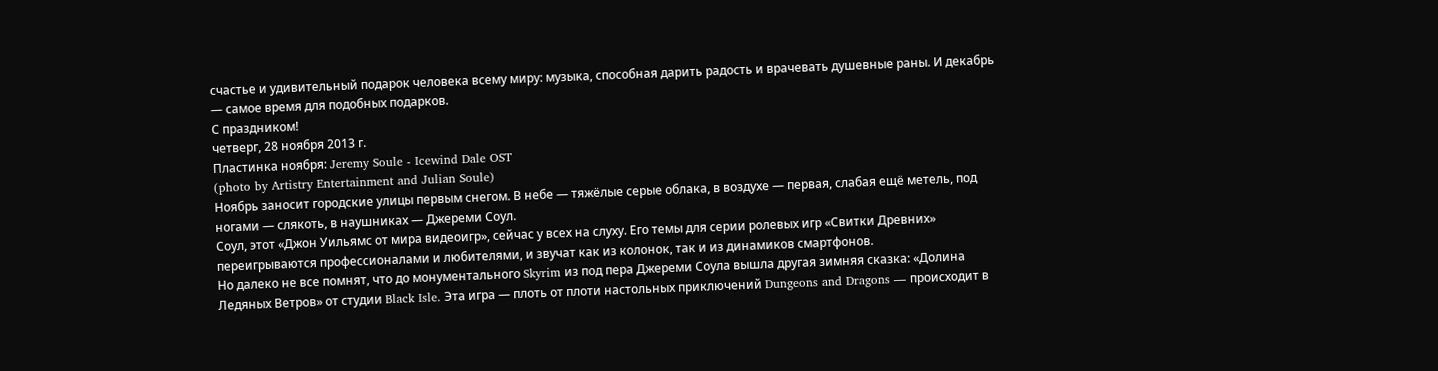счастье и удивительный подарок человека всему миру: музыка, способная дарить радость и врачевать душевные раны. И декабрь — самое время для подобных подарков.
С праздником!
четверг, 28 ноября 2013 г.
Пластинка ноября: Jeremy Soule - Icewind Dale OST
(photo by Artistry Entertainment and Julian Soule)
Ноябрь заносит городские улицы первым снегом. В небе — тяжёлые серые облака, в воздухе — первая, слабая ещё метель, под ногами — слякоть, в наушниках — Джереми Соул.
Соул, этот «Джон Уильямс от мира видеоигр», сейчас у всех на слуху. Его темы для серии ролевых игр «Свитки Древних» переигрываются профессионалами и любителями, и звучат как из колонок, так и из динамиков смартфонов.
Но далеко не все помнят, что до монументального Skyrim из под пера Джереми Соула вышла другая зимняя сказка: «Долина Ледяных Ветров» от студии Black Isle. Эта игра — плоть от плоти настольных приключений Dungeons and Dragons — происходит в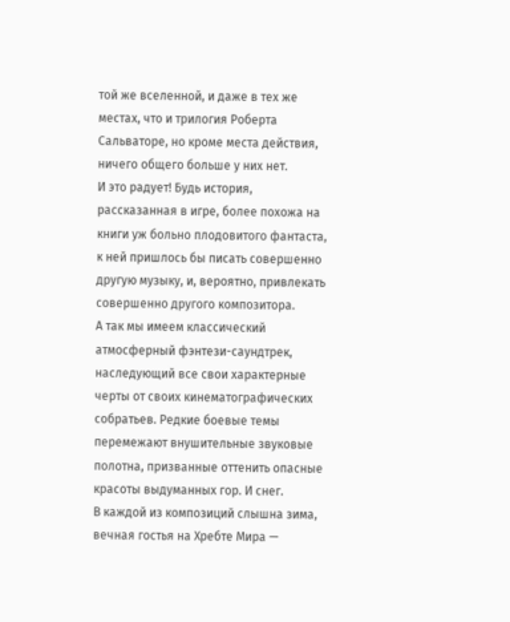той же вселенной, и даже в тех же местах, что и трилогия Роберта Сальваторе, но кроме места действия, ничего общего больше у них нет.
И это радует! Будь история, рассказанная в игре, более похожа на книги уж больно плодовитого фантаста, к ней пришлось бы писать совершенно другую музыку, и, вероятно, привлекать совершенно другого композитора.
А так мы имеем классический атмосферный фэнтези-саундтрек, наследующий все свои характерные черты от своих кинематографических собратьев. Редкие боевые темы перемежают внушительные звуковые полотна, призванные оттенить опасные красоты выдуманных гор. И снег.
В каждой из композиций слышна зима, вечная гостья на Хребте Мира —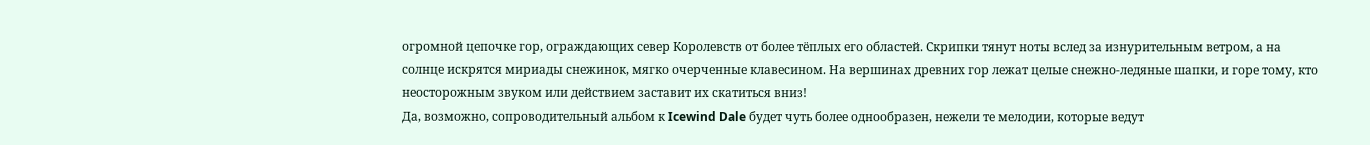огромной цепочке гор, ограждающих север Королевств от более тёплых его областей. Скрипки тянут ноты вслед за изнурительным ветром, а на солнце искрятся мириады снежинок, мягко очерченные клавесином. На вершинах древних гор лежат целые снежно-ледяные шапки, и горе тому, кто неосторожным звуком или действием заставит их скатиться вниз!
Да, возможно, сопроводительный альбом к Icewind Dale будет чуть более однообразен, нежели те мелодии, которые ведут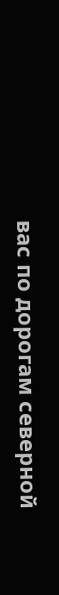вас по дорогам северной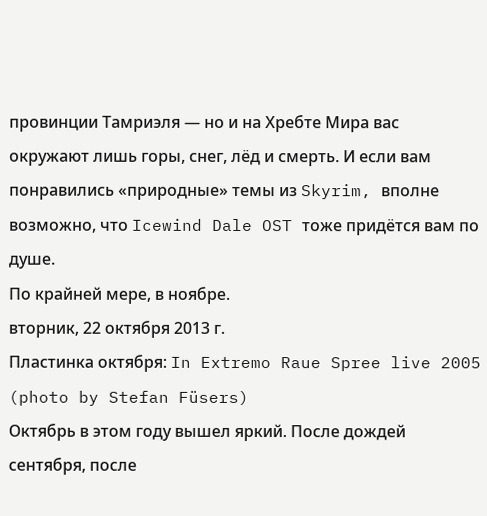провинции Тамриэля — но и на Хребте Мира вас окружают лишь горы, снег, лёд и смерть. И если вам понравились «природные» темы из Skyrim, вполне возможно, что Icewind Dale OST тоже придётся вам по душе.
По крайней мере, в ноябре.
вторник, 22 октября 2013 г.
Пластинка октября: In Extremo Raue Spree live 2005
(photo by Stefan Füsers)
Октябрь в этом году вышел яркий. После дождей сентября, после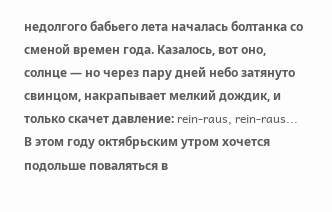недолгого бабьего лета началась болтанка со сменой времен года. Казалось, вот оно, солнце — но через пару дней небо затянуто свинцом, накрапывает мелкий дождик, и только скачет давление: rein-raus, rein-raus...
В этом году октябрьским утром хочется подольше поваляться в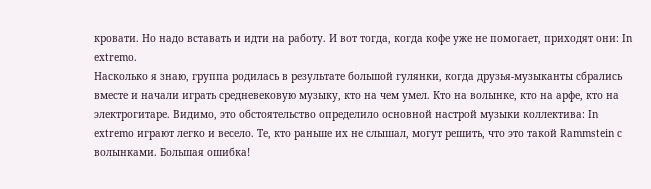кровати. Но надо вставать и идти на работу. И вот тогда, когда кофе уже не помогает, приходят они: In extremo.
Насколько я знаю, группа родилась в результате большой гулянки, когда друзья-музыканты сбрались вместе и начали играть средневековую музыку, кто на чем умел. Кто на волынке, кто на арфе, кто на электрогитаре. Видимо, это обстоятельство определило основной настрой музыки коллектива: In extremo играют легко и весело. Те, кто раньше их не слышал, могут решить, что это такой Rammstein с волынками. Большая ошибка!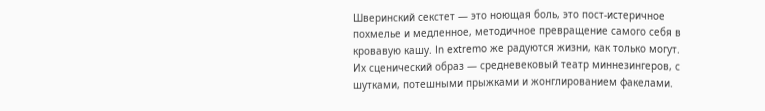Шверинский секстет — это ноющая боль, это пост-истеричное похмелье и медленное, методичное превращение самого себя в кровавую кашу. In extremo же радуются жизни, как только могут. Их сценический образ — средневековый театр миннезингеров, с шутками, потешными прыжками и жонглированием факелами.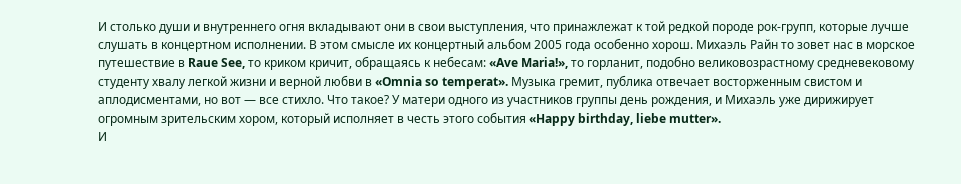И столько души и внутреннего огня вкладывают они в свои выступления, что принажлежат к той редкой породе рок-групп, которые лучше слушать в концертном исполнении. В этом смысле их концертный альбом 2005 года особенно хорош. Михаэль Райн то зовет нас в морское путешествие в Raue See, то криком кричит, обращаясь к небесам: «Ave Maria!», то горланит, подобно великовозрастному средневековому студенту хвалу легкой жизни и верной любви в «Omnia so temperat». Музыка гремит, публика отвечает восторженным свистом и аплодисментами, но вот — все стихло. Что такое? У матери одного из участников группы день рождения, и Михаэль уже дирижирует огромным зрительским хором, который исполняет в честь этого события «Happy birthday, liebe mutter».
И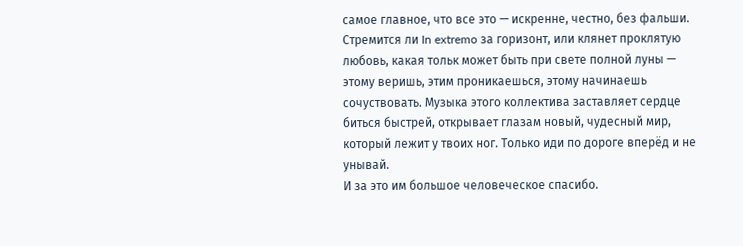самое главное, что все это — искренне, честно, без фальши. Стремится ли In extremo за горизонт, или клянет проклятую любовь, какая тольк может быть при свете полной луны — этому веришь, этим проникаешься, этому начинаешь сочуствовать. Музыка этого коллектива заставляет сердце биться быстрей, открывает глазам новый, чудесный мир, который лежит у твоих ног. Только иди по дороге вперёд и не унывай.
И за это им большое человеческое спасибо.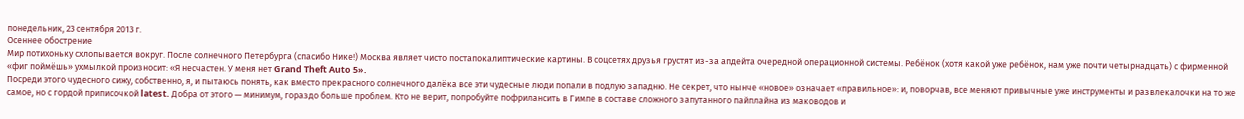понедельник, 23 сентября 2013 г.
Осеннее обострение
Мир потихоньку схлопывается вокруг. После солнечного Петербурга (спасибо Нике!) Москва являет чисто постапокалиптические картины. В соцсетях друзья грустят из-за апдейта очередной операционной системы. Ребёнок (хотя какой уже ребёнок, нам уже почти четырнадцать) с фирменной «фиг поймёшь» ухмылкой произносит: «Я несчастен. У меня нет Grand Theft Auto 5».
Посреди этого чудесного сижу, собственно, я, и пытаюсь понять, как вместо прекрасного солнечного далёка все эти чудесные люди попали в подлую западню. Не секрет, что нынче «новое» означает «правильное»: и, поворчав, все меняют привычные уже инструменты и развлекалочки на то же самое, но с гордой приписочкой latest. Добра от этого — минимум, гораздо больше проблем. Кто не верит, попробуйте пофрилансить в Гимпе в составе сложного запутанного пайплайна из маководов и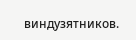виндузятников.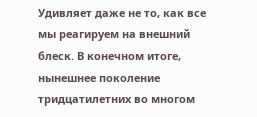Удивляет даже не то, как все мы реагируем на внешний блеск. В конечном итоге, нынешнее поколение тридцатилетних во многом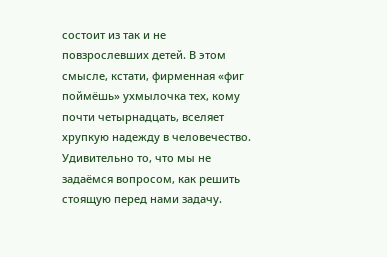состоит из так и не повзрослевших детей. В этом смысле, кстати, фирменная «фиг поймёшь» ухмылочка тех, кому почти четырнадцать, вселяет хрупкую надежду в человечество. Удивительно то, что мы не задаёмся вопросом, как решить стоящую перед нами задачу.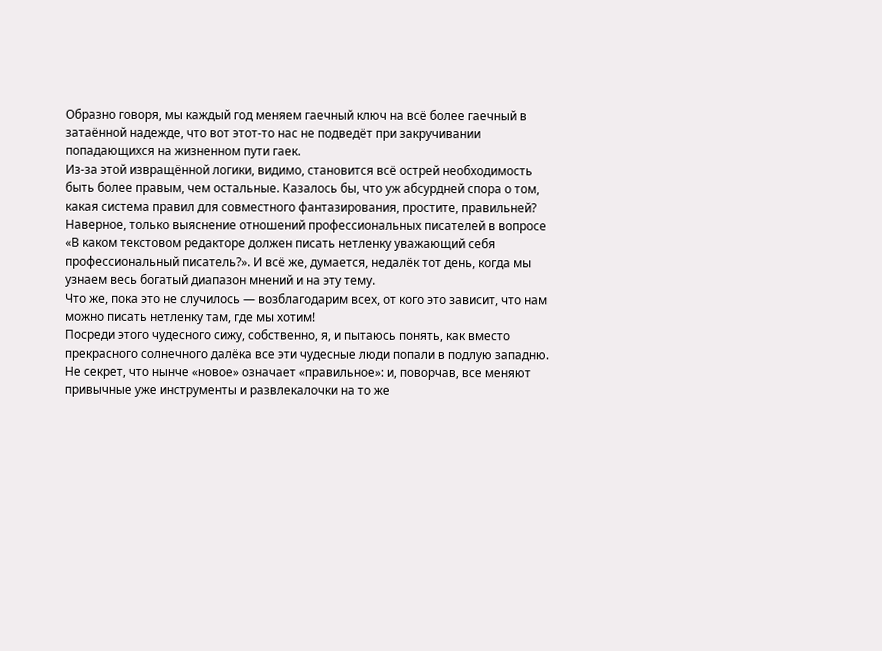Образно говоря, мы каждый год меняем гаечный ключ на всё более гаечный в затаённой надежде, что вот этот-то нас не подведёт при закручивании попадающихся на жизненном пути гаек.
Из-за этой извращённой логики, видимо, становится всё острей необходимость быть более правым, чем остальные. Казалось бы, что уж абсурдней спора о том, какая система правил для совместного фантазирования, простите, правильней? Наверное, только выяснение отношений профессиональных писателей в вопросе «В каком текстовом редакторе должен писать нетленку уважающий себя профессиональный писатель?». И всё же, думается, недалёк тот день, когда мы узнаем весь богатый диапазон мнений и на эту тему.
Что же, пока это не случилось — возблагодарим всех, от кого это зависит, что нам можно писать нетленку там, где мы хотим!
Посреди этого чудесного сижу, собственно, я, и пытаюсь понять, как вместо прекрасного солнечного далёка все эти чудесные люди попали в подлую западню. Не секрет, что нынче «новое» означает «правильное»: и, поворчав, все меняют привычные уже инструменты и развлекалочки на то же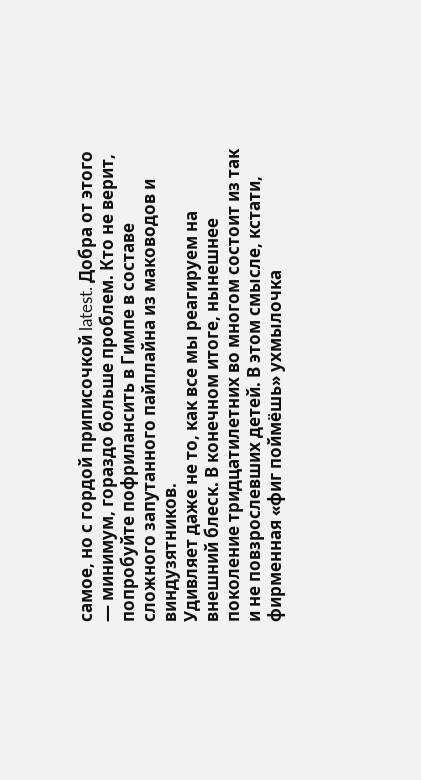самое, но с гордой приписочкой latest. Добра от этого — минимум, гораздо больше проблем. Кто не верит, попробуйте пофрилансить в Гимпе в составе сложного запутанного пайплайна из маководов и виндузятников.
Удивляет даже не то, как все мы реагируем на внешний блеск. В конечном итоге, нынешнее поколение тридцатилетних во многом состоит из так и не повзрослевших детей. В этом смысле, кстати, фирменная «фиг поймёшь» ухмылочка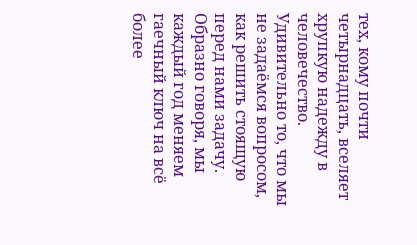тех, кому почти четырнадцать, вселяет хрупкую надежду в человечество. Удивительно то, что мы не задаёмся вопросом, как решить стоящую перед нами задачу. Образно говоря, мы каждый год меняем гаечный ключ на всё более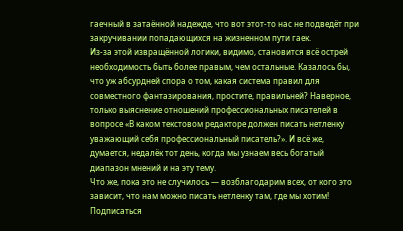гаечный в затаённой надежде, что вот этот-то нас не подведёт при закручивании попадающихся на жизненном пути гаек.
Из-за этой извращённой логики, видимо, становится всё острей необходимость быть более правым, чем остальные. Казалось бы, что уж абсурдней спора о том, какая система правил для совместного фантазирования, простите, правильней? Наверное, только выяснение отношений профессиональных писателей в вопросе «В каком текстовом редакторе должен писать нетленку уважающий себя профессиональный писатель?». И всё же, думается, недалёк тот день, когда мы узнаем весь богатый диапазон мнений и на эту тему.
Что же, пока это не случилось — возблагодарим всех, от кого это зависит, что нам можно писать нетленку там, где мы хотим!
Подписаться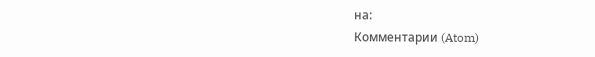на:
Комментарии (Atom)